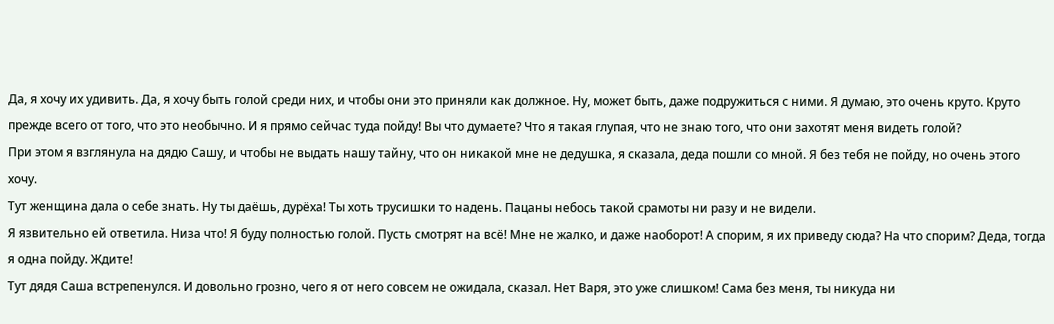Да, я хочу их удивить. Да, я хочу быть голой среди них, и чтобы они это приняли как должное. Ну, может быть, даже подружиться с ними. Я думаю, это очень круто. Круто прежде всего от того, что это необычно. И я прямо сейчас туда пойду! Вы что думаете? Что я такая глупая, что не знаю того, что они захотят меня видеть голой?
При этом я взглянула на дядю Сашу, и чтобы не выдать нашу тайну, что он никакой мне не дедушка, я сказала, деда пошли со мной. Я без тебя не пойду, но очень этого хочу.
Тут женщина дала о себе знать. Ну ты даёшь, дурёха! Ты хоть трусишки то надень. Пацаны небось такой срамоты ни разу и не видели.
Я язвительно ей ответила. Низа что! Я буду полностью голой. Пусть смотрят на всё! Мне не жалко, и даже наоборот! А спорим, я их приведу сюда? На что спорим? Деда, тогда я одна пойду. Ждите!
Тут дядя Саша встрепенулся. И довольно грозно, чего я от него совсем не ожидала, сказал. Нет Варя, это уже слишком! Сама без меня, ты никуда ни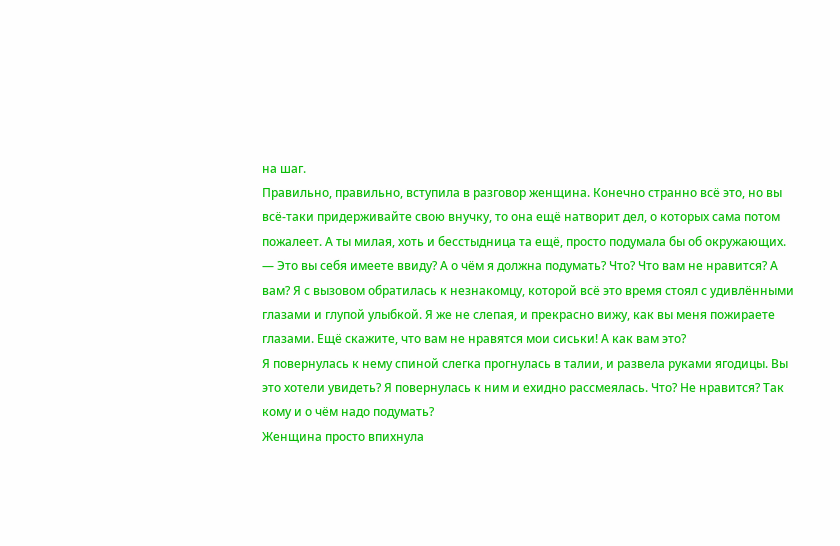на шаг.
Правильно, правильно, вступила в разговор женщина. Конечно странно всё это, но вы всё-таки придерживайте свою внучку, то она ещё натворит дел, о которых сама потом пожалеет. А ты милая, хоть и бесстыдница та ещё, просто подумала бы об окружающих.
— Это вы себя имеете ввиду? А о чём я должна подумать? Что? Что вам не нравится? А вам? Я с вызовом обратилась к незнакомцу, которой всё это время стоял с удивлёнными глазами и глупой улыбкой. Я же не слепая, и прекрасно вижу, как вы меня пожираете глазами. Ещё скажите, что вам не нравятся мои сиськи! А как вам это?
Я повернулась к нему спиной слегка прогнулась в талии, и развела руками ягодицы. Вы это хотели увидеть? Я повернулась к ним и ехидно рассмеялась. Что? Не нравится? Так кому и о чём надо подумать?
Женщина просто впихнула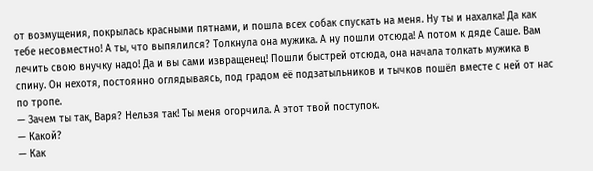от возмущения, покрылась красными пятнами, и пошла всех собак спускать на меня. Ну ты и нахалка! Да как тебе несовместно! А ты, что выпялился? Толкнула она мужика. А ну пошли отсюда! А потом к дяде Саше. Вам лечить свою внучку надо! Да и вы сами извращенец! Пошли быстрей отсюда, она начала толкать мужика в спину. Он нехотя, постоянно оглядываясь, под градом её подзатыльников и тычков пошёл вместе с ней от нас по тропе.
— Зачем ты так, Варя? Нельзя так! Ты меня огорчила. А этот твой поступок.
— Какой?
— Как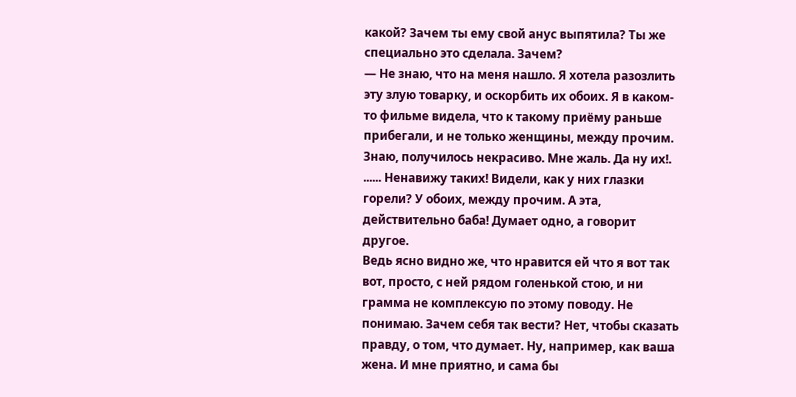какой? Зачем ты ему свой анус выпятила? Ты же специально это сделала. Зачем?
— Не знаю, что на меня нашло. Я хотела разозлить эту злую товарку, и оскорбить их обоих. Я в каком-то фильме видела, что к такому приёму раньше прибегали, и не только женщины, между прочим. Знаю, получилось некрасиво. Мне жаль. Да ну их!. ...... Ненавижу таких! Видели, как у них глазки горели? У обоих, между прочим. А эта, действительно баба! Думает одно, а говорит другое.
Ведь ясно видно же, что нравится ей что я вот так вот, просто, с ней рядом голенькой стою, и ни грамма не комплексую по этому поводу. Не понимаю. Зачем себя так вести? Нет, чтобы сказать правду, о том, что думает. Ну, например, как ваша жена. И мне приятно, и сама бы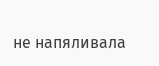не напяливала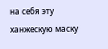на себя эту ханжескую маску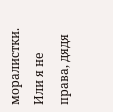моралистки. Или я не права, дядя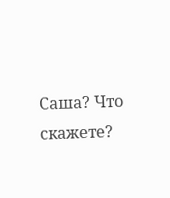Саша? Что скажете?